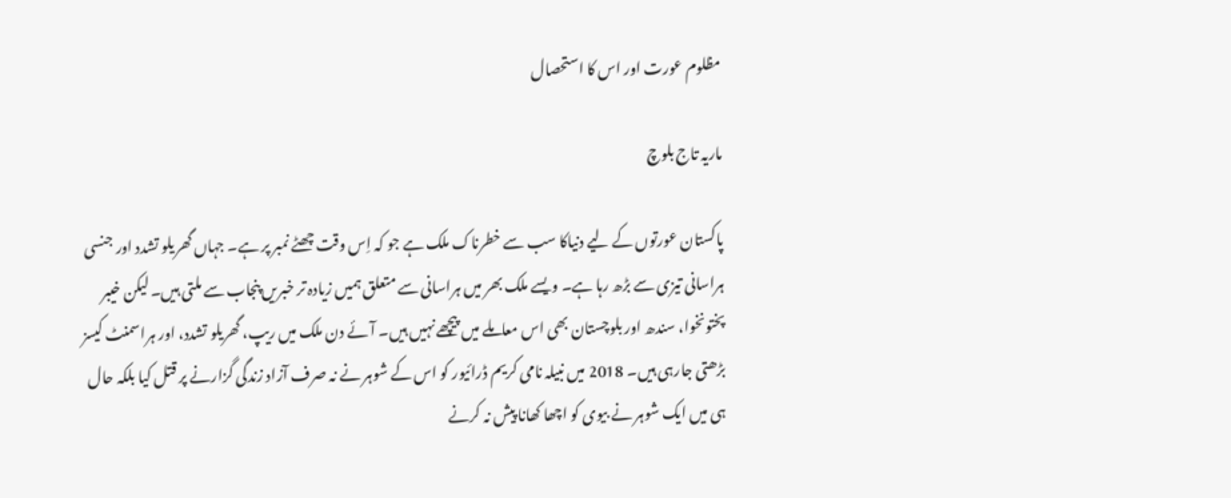مظلوم عورت اور اس کا استحصال

ماریہ تاج بلوچ

پاکستان عورتوں کے لیے دنیاکا سب سے خطرناک ملک ہے جو کہ اِس وقت چھٹے نمبر پر ہے۔ جہاں گھریلو تشدد اور جنسی ہراسانی تیزی سے بڑھ رہا ہے۔ ویسے ملک بھر میں ہراسانی سے متعلق ہمیں زیادہ تر خبریں پنجاب سے ملتی ہیں۔ لیکن خیبر پختونخوا، سندھ اور بلوچستان بھی اس معاملے میں پیچھے نہیں ہیں۔ آئے دن ملک میں ریپ، گھریلو تشدد، اور ہراسمنٹ کیسز بڑھتی جارہی ہیں۔ 2018 میں نبیلہ نامی کریم ڈرائیور کو اس کے شوہر نے نہ صرف آزاد زندگی گزارنے پر قتل کیا بلکہ حال ہی میں ایک شوہر نے بیوی کو اچھا کھانا پیش نہ کرنے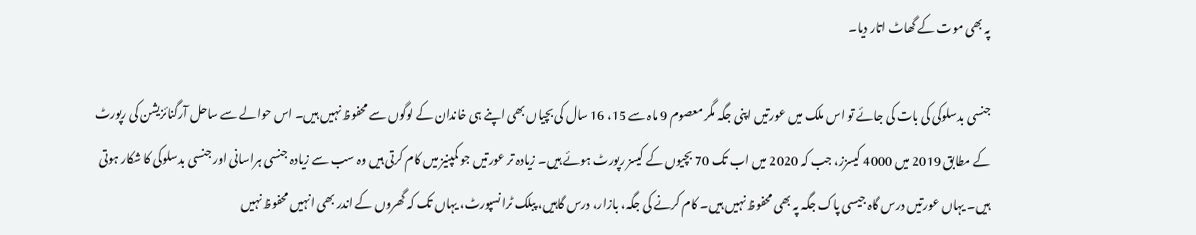پہ بھی موت کے گھاٹ اتار دیا۔

جنسی بدسلوکی کی بات کی جائے تو اس ملک میں عورتیں اپنی جگہ مگر معصوم 9 ماہ سے 15، 16 سال کی بچیاں بھی اپنے ہی خاندان کے لوگوں سے محفوظ نہیں ہیں۔ اس حوالے سے ساحل آرگنائزیشن کی رپورٹ کے مطابق 2019 میں 4000 کیسزز، جب کہ 2020 میں اب تک 70 بچیوں کے کیسز رپورٹ ہوئے ہیں۔ زیادہ تر عورتیں جو کمپنیز میں کام کرتی ہیں وہ سب سے زیادہ جنسی ہراسانی اور جنسی بدسلوکی کا شکار ہوتی ہیں۔ یہاں عورتیں درس گاہ جیسی پاک جگہ پہ بھی محفوظ نہیں ہیں۔ کام کرنے کی جگہ، بازار، درس گاہیں، پبلک ٹرانسپورٹ، یہاں تک کہ گھروں کے اندر بھی انہیں محفوظ نہیں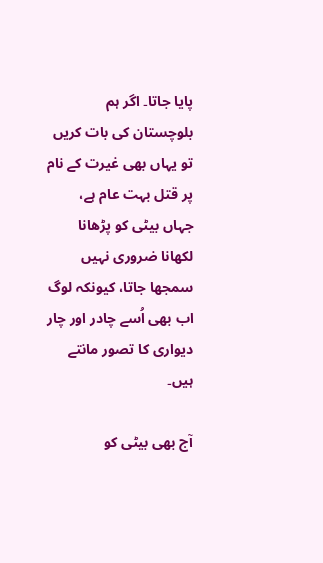پایا جاتا۔ اگر ہم بلوچستان کی بات کریں تو یہاں بھی غیرت کے نام پر قتل بہت عام ہے، جہاں بیٹی کو پڑھانا لکھانا ضروری نہیں سمجھا جاتا، کیونکہ لوگ اب بھی اُسے چادر اور چار دیواری کا تصور مانتے ہیں۔

آج بھی بیٹی کو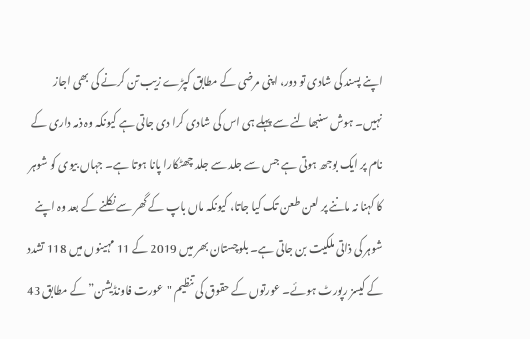اپنے پسند کی شادی تو دور، اپنی مرضی کے مطابق کپڑے زیب تن کرنے کی بھی اجاز نہیں۔ ہوش سنبھالنے سے پہلے ہی اس کی شادی کرا دی جاتی ہے کیونکہ وہ ذمہ داری کے نام پر ایک بوجھ ہوتی ہے جس سے جلد سے جلد چھٹکارا پانا ہوتا ہے۔ جہاں بیوی کو شوہر کا کہنا نہ ماننے پر لعن طعن تک کیا جاتا، کیونکہ ماں باپ کے گھر سے نکلنے کے بعد وہ اپنے شوہر کی ذاتی ملکیت بن جاتی ہے۔ بلوچستان بھر میں 2019 کے 11 مہینوں میں 118 تشدد کے کیسز رپورٹ ہوئے۔ عورتوں کے حقوق کی تنظیم "عورت فاونڈیشن” کے مطابق 43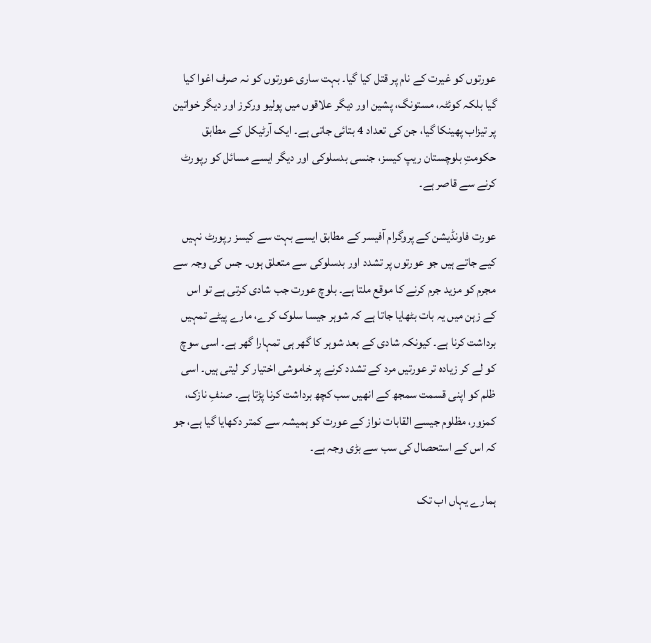عورتوں کو غیرت کے نام پر قتل کیا گیا۔ بہت ساری عورتوں کو نہ صرف اغوا کیا گیا بلکہ کوئٹہ، مستونگ، پشین اور دیگر علاقوں میں پولیو ورکرز اور دیگر خواتین پر تیزاب پھینکا گیا، جن کی تعداد 4 بتائی جاتی ہے۔ ایک آرٹیکل کے مطابق حکومتِ بلوچستان ریپ کیسز، جنسی بدسلوکی اور دیگر ایسے مسائل کو رپورٹ کرنے سے قاصر ہے۔

عورت فاونڈیشن کے پروگرام آفیسر کے مطابق ایسے بہت سے کیسز رپورٹ نہیں کیے جاتے ہیں جو عورتوں پر تشدد اور بدسلوکی سے متعلق ہوں۔ جس کی وجہ سے مجرم کو مزید جرم کرنے کا موقع ملتا ہے۔ بلوچ عورت جب شادی کرتی ہے تو اس کے زہن میں یہ بات بٹھایا جاتا ہے کہ شوہر جیسا سلوک کرے، مارے پیٹے تمہیں برداشت کرنا ہے۔ کیونکہ شادی کے بعد شوہر کا گھر ہی تمہارا گھر ہے۔ اسی سوچ کو لے کر زیادہ تر عورتیں مرد کے تشدد کرنے پر خاموشی اختیار کر لیتی ہیں۔ اسی ظلم کو اپنی قسمت سمجھ کے انھیں سب کچھ برداشت کرنا پڑتا ہے۔ صنفِ نازک، کمزور، مظلوم جیسے القابات نواز کے عورت کو ہمیشہ سے کمتر دکھایا گیا ہے، جو کہ اس کے استحصال کی سب سے بڑی وجہ ہے۔

ہمارے یہاں اب تک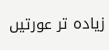زیادہ تر عورتیں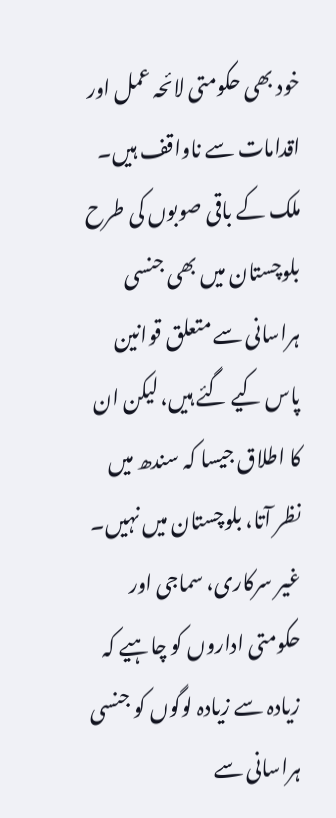خود بھی حکومتی لائحہ عمل اور اقدامات سے ناواقف ہیں۔ ملک کے باقی صوبوں کی طرح بلوچستان میں بھی جنسی ہراسانی سے متعلق قوانین پاس کیے گئے ہیں، لیکن ان کا اطلاق جیسا کہ سندھ میں نظر آتا، بلوچستان میں نہیں۔ غیر سرکاری، سماجی اور حکومتی اداروں کو چاہیے کہ زیادہ سے زیادہ لوگوں کو جنسی ہراسانی سے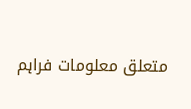متعلق معلومات فراہم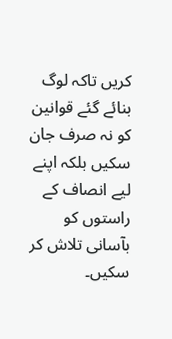کریں تاکہ لوگ بنائے گئے قوانین کو نہ صرف جان سکیں بلکہ اپنے لیے انصاف کے راستوں کو بآسانی تلاش کر سکیں۔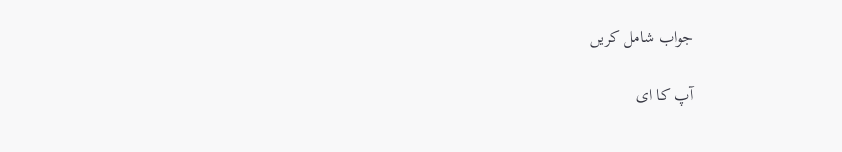جواب شامل کریں

آپ کا ای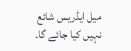میل ایڈریس شائع نہیں کیا جائے گا۔